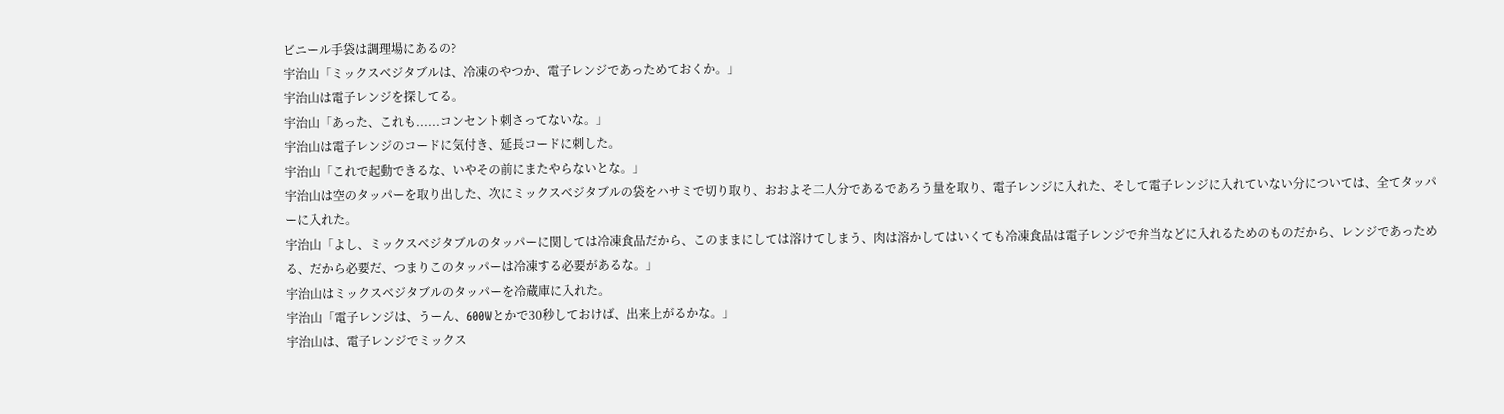ビニール手袋は調理場にあるの?
宇治山「ミックスベジタブルは、冷凍のやつか、電子レンジであっためておくか。」
宇治山は電子レンジを探してる。
宇治山「あった、これも......コンセント刺さってないな。」
宇治山は電子レンジのコードに気付き、延長コードに刺した。
宇治山「これで起動できるな、いやその前にまたやらないとな。」
宇治山は空のタッパーを取り出した、次にミックスベジタブルの袋をハサミで切り取り、おおよそ二人分であるであろう量を取り、電子レンジに入れた、そして電子レンジに入れていない分については、全てタッパーに入れた。
宇治山「よし、ミックスベジタブルのタッパーに関しては冷凍食品だから、このままにしては溶けてしまう、肉は溶かしてはいくても冷凍食品は電子レンジで弁当などに入れるためのものだから、レンジであっためる、だから必要だ、つまりこのタッパーは冷凍する必要があるな。」
宇治山はミックスベジタブルのタッパーを冷蔵庫に入れた。
宇治山「電子レンジは、うーん、600Wとかで30秒しておけば、出来上がるかな。」
宇治山は、電子レンジでミックス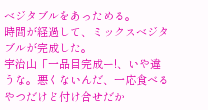ベジタブルをあっためる。
時間が経過して、ミックスベジタブルが完成した。
宇治山「一品目完成ー!、いや違うな。悪くないんだ、一応食べるやつだけど付け合せだか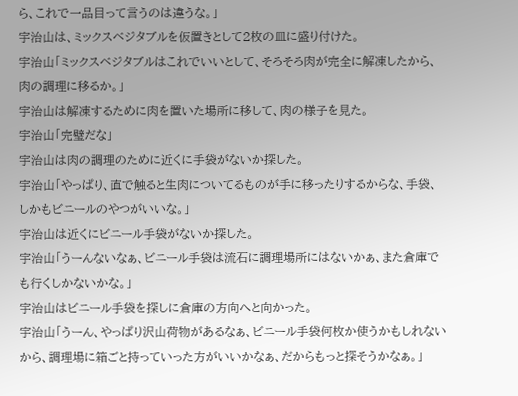ら、これで一品目って言うのは違うな。」
宇治山は、ミックスベジタブルを仮置きとして2枚の皿に盛り付けた。
宇治山「ミックスベジタブルはこれでいいとして、そろそろ肉が完全に解凍したから、肉の調理に移るか。」
宇治山は解凍するために肉を置いた場所に移して、肉の様子を見た。
宇治山「完璧だな」
宇治山は肉の調理のために近くに手袋がないか探した。
宇治山「やっぱり、直で触ると生肉についてるものが手に移ったりするからな、手袋、しかもビニールのやつがいいな。」
宇治山は近くにビニール手袋がないか探した。
宇治山「うーんないなぁ、ビニール手袋は流石に調理場所にはないかぁ、また倉庫でも行くしかないかな。」
宇治山はビニール手袋を探しに倉庫の方向へと向かった。
宇治山「うーん、やっぱり沢山荷物があるなぁ、ビニール手袋何枚か使うかもしれないから、調理場に箱ごと持っていった方がいいかなぁ、だからもっと探そうかなぁ。」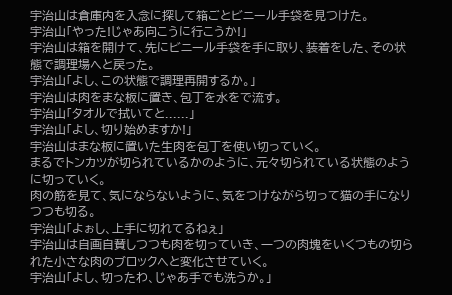宇治山は倉庫内を入念に探して箱ごとビニール手袋を見つけた。
宇治山「やった!じゃあ向こうに行こうか!」
宇治山は箱を開けて、先にビニール手袋を手に取り、装着をした、その状態で調理場へと戻った。
宇治山「よし、この状態で調理再開するか。」
宇治山は肉をまな板に置き、包丁を水をで流す。
宇治山「タオルで拭いてと......」
宇治山「よし、切り始めますか!」
宇治山はまな板に置いた生肉を包丁を使い切っていく。
まるでトンカツが切られているかのように、元々切られている状態のように切っていく。
肉の筋を見て、気にならないように、気をつけながら切って猫の手になりつつも切る。
宇治山「よぉし、上手に切れてるねぇ」
宇治山は自画自賛しつつも肉を切っていき、一つの肉塊をいくつもの切られた小さな肉のブロックへと変化させていく。
宇治山「よし、切ったわ、じゃあ手でも洗うか。」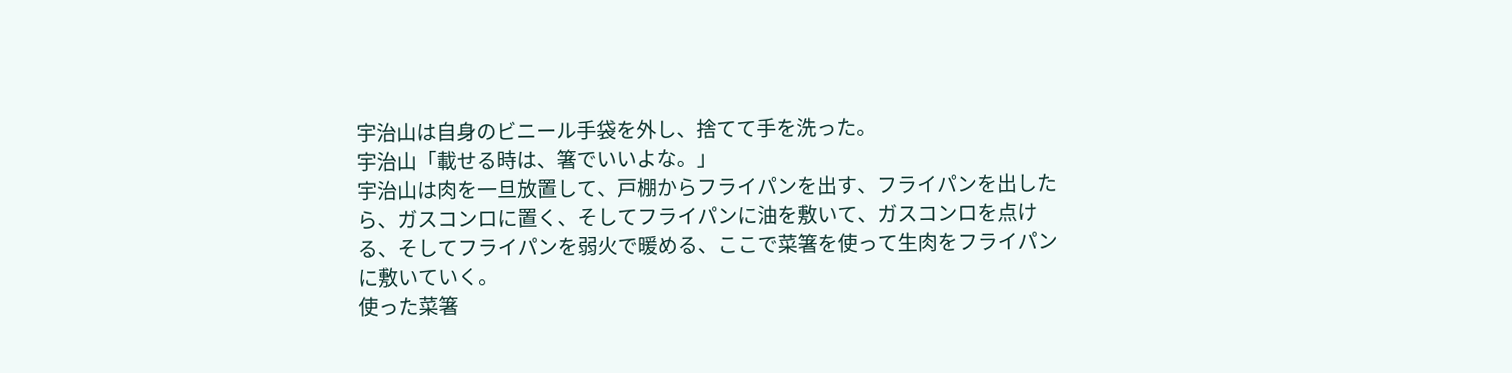宇治山は自身のビニール手袋を外し、捨てて手を洗った。
宇治山「載せる時は、箸でいいよな。」
宇治山は肉を一旦放置して、戸棚からフライパンを出す、フライパンを出したら、ガスコンロに置く、そしてフライパンに油を敷いて、ガスコンロを点ける、そしてフライパンを弱火で暖める、ここで菜箸を使って生肉をフライパンに敷いていく。
使った菜箸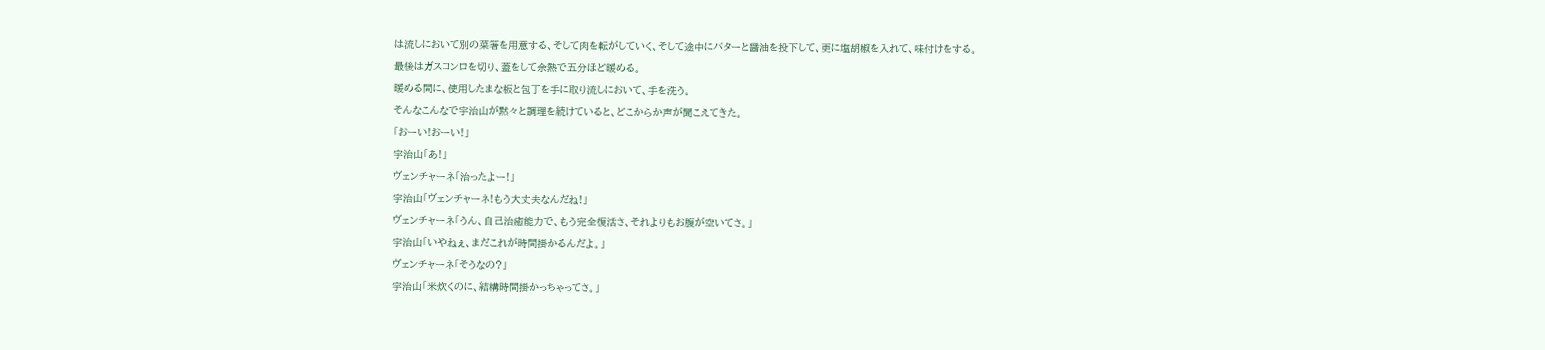は流しにおいて別の菜箸を用意する、そして肉を転がしていく、そして途中にバターと醤油を投下して、更に塩胡椒を入れて、味付けをする。
最後はガスコンロを切り、蓋をして余熱で五分ほど暖める。
暖める間に、使用したまな板と包丁を手に取り流しにおいて、手を洗う。
そんなこんなで宇治山が黙々と調理を続けていると、どこからか声が聞こえてきた。
「おーい!おーい!」
宇治山「あ!」
ヴェンチャーネ「治ったよー!」
宇治山「ヴェンチャーネ!もう大丈夫なんだね!」
ヴェンチャーネ「うん、自己治癒能力で、もう完全復活さ、それよりもお腹が空いてさ。」
宇治山「いやねぇ、まだこれが時間掛かるんだよ。」
ヴェンチャーネ「そうなの?」
宇治山「米炊くのに、結構時間掛かっちゃってさ。」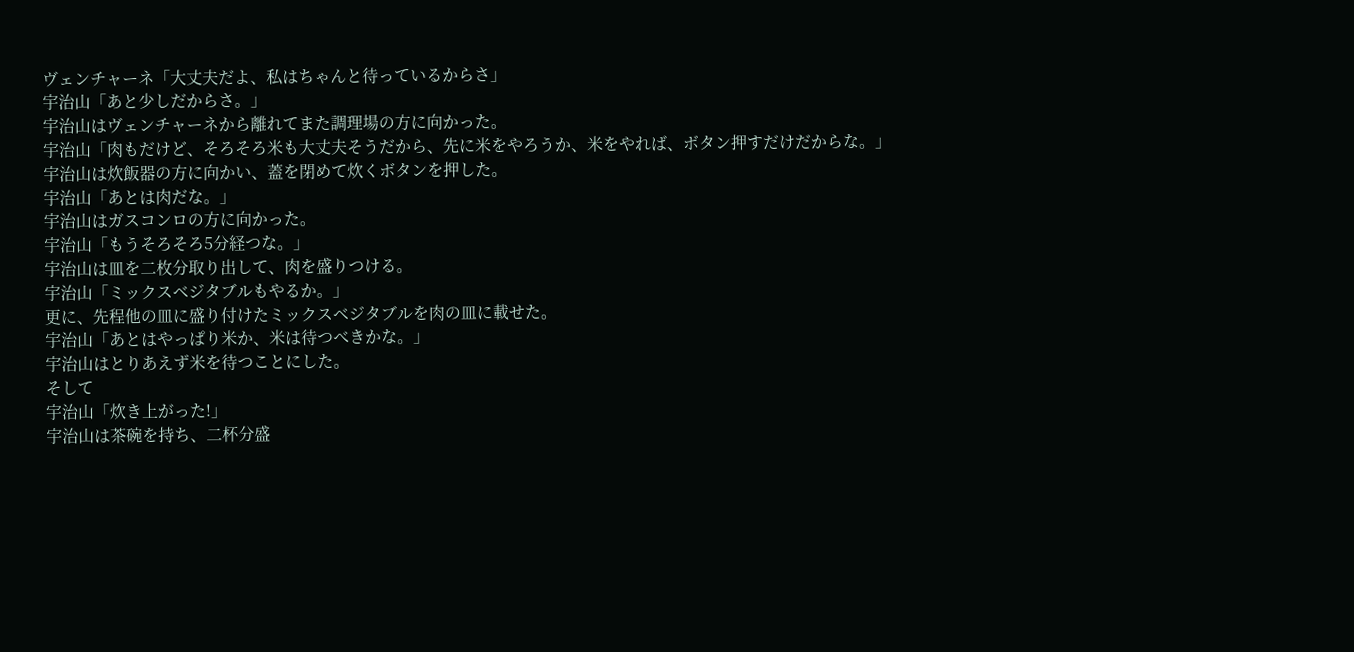ヴェンチャーネ「大丈夫だよ、私はちゃんと待っているからさ」
宇治山「あと少しだからさ。」
宇治山はヴェンチャーネから離れてまた調理場の方に向かった。
宇治山「肉もだけど、そろそろ米も大丈夫そうだから、先に米をやろうか、米をやれば、ボタン押すだけだからな。」
宇治山は炊飯器の方に向かい、蓋を閉めて炊くボタンを押した。
宇治山「あとは肉だな。」
宇治山はガスコンロの方に向かった。
宇治山「もうそろそろ5分経つな。」
宇治山は皿を二枚分取り出して、肉を盛りつける。
宇治山「ミックスベジタブルもやるか。」
更に、先程他の皿に盛り付けたミックスベジタブルを肉の皿に載せた。
宇治山「あとはやっぱり米か、米は待つべきかな。」
宇治山はとりあえず米を待つことにした。
そして
宇治山「炊き上がった!」
宇治山は茶碗を持ち、二杯分盛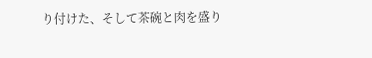り付けた、そして茶碗と肉を盛り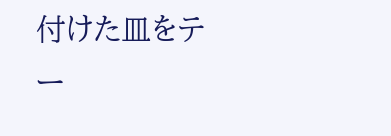付けた皿をテー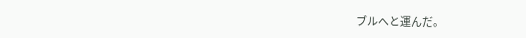ブルへと運んだ。